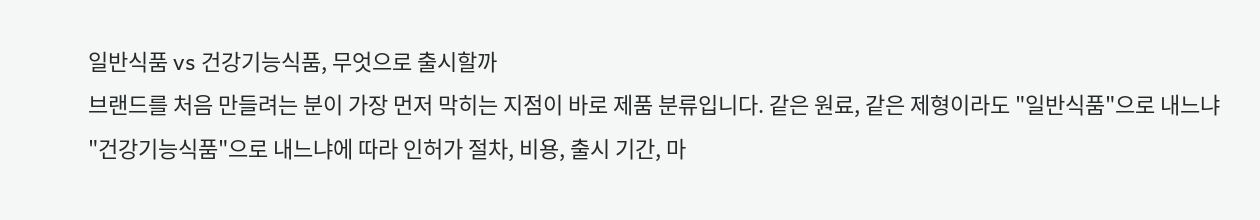일반식품 vs 건강기능식품, 무엇으로 출시할까
브랜드를 처음 만들려는 분이 가장 먼저 막히는 지점이 바로 제품 분류입니다. 같은 원료, 같은 제형이라도 "일반식품"으로 내느냐 "건강기능식품"으로 내느냐에 따라 인허가 절차, 비용, 출시 기간, 마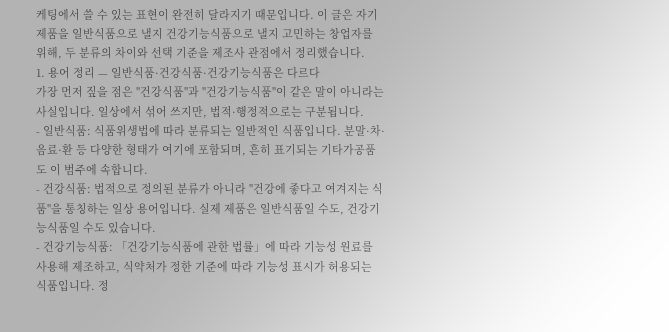케팅에서 쓸 수 있는 표현이 완전히 달라지기 때문입니다. 이 글은 자기 제품을 일반식품으로 낼지 건강기능식품으로 낼지 고민하는 창업자를 위해, 두 분류의 차이와 선택 기준을 제조사 관점에서 정리했습니다.
1. 용어 정리 — 일반식품·건강식품·건강기능식품은 다르다
가장 먼저 짚을 점은 "건강식품"과 "건강기능식품"이 같은 말이 아니라는 사실입니다. 일상에서 섞어 쓰지만, 법적·행정적으로는 구분됩니다.
- 일반식품: 식품위생법에 따라 분류되는 일반적인 식품입니다. 분말·차·음료·환 등 다양한 형태가 여기에 포함되며, 흔히 표기되는 기타가공품도 이 범주에 속합니다.
- 건강식품: 법적으로 정의된 분류가 아니라 "건강에 좋다고 여겨지는 식품"을 통칭하는 일상 용어입니다. 실제 제품은 일반식품일 수도, 건강기능식품일 수도 있습니다.
- 건강기능식품: 「건강기능식품에 관한 법률」에 따라 기능성 원료를 사용해 제조하고, 식약처가 정한 기준에 따라 기능성 표시가 허용되는 식품입니다. 정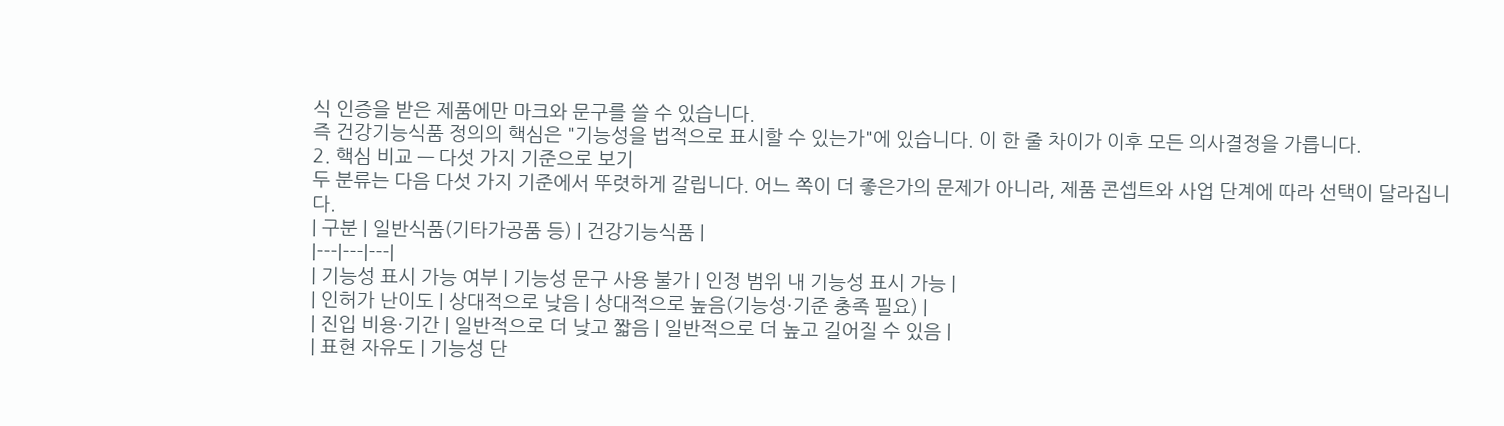식 인증을 받은 제품에만 마크와 문구를 쓸 수 있습니다.
즉 건강기능식품 정의의 핵심은 "기능성을 법적으로 표시할 수 있는가"에 있습니다. 이 한 줄 차이가 이후 모든 의사결정을 가릅니다.
2. 핵심 비교 — 다섯 가지 기준으로 보기
두 분류는 다음 다섯 가지 기준에서 뚜렷하게 갈립니다. 어느 쪽이 더 좋은가의 문제가 아니라, 제품 콘셉트와 사업 단계에 따라 선택이 달라집니다.
| 구분 | 일반식품(기타가공품 등) | 건강기능식품 |
|---|---|---|
| 기능성 표시 가능 여부 | 기능성 문구 사용 불가 | 인정 범위 내 기능성 표시 가능 |
| 인허가 난이도 | 상대적으로 낮음 | 상대적으로 높음(기능성·기준 충족 필요) |
| 진입 비용·기간 | 일반적으로 더 낮고 짧음 | 일반적으로 더 높고 길어질 수 있음 |
| 표현 자유도 | 기능성 단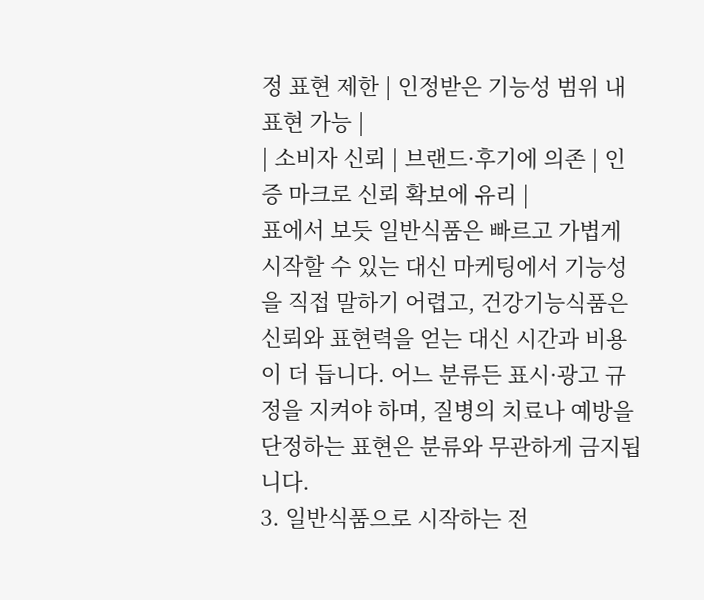정 표현 제한 | 인정받은 기능성 범위 내 표현 가능 |
| 소비자 신뢰 | 브랜드·후기에 의존 | 인증 마크로 신뢰 확보에 유리 |
표에서 보듯 일반식품은 빠르고 가볍게 시작할 수 있는 대신 마케팅에서 기능성을 직접 말하기 어렵고, 건강기능식품은 신뢰와 표현력을 얻는 대신 시간과 비용이 더 듭니다. 어느 분류든 표시·광고 규정을 지켜야 하며, 질병의 치료나 예방을 단정하는 표현은 분류와 무관하게 금지됩니다.
3. 일반식품으로 시작하는 전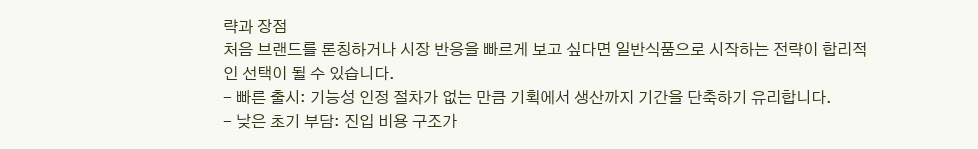략과 장점
처음 브랜드를 론칭하거나 시장 반응을 빠르게 보고 싶다면 일반식품으로 시작하는 전략이 합리적인 선택이 될 수 있습니다.
- 빠른 출시: 기능성 인정 절차가 없는 만큼 기획에서 생산까지 기간을 단축하기 유리합니다.
- 낮은 초기 부담: 진입 비용 구조가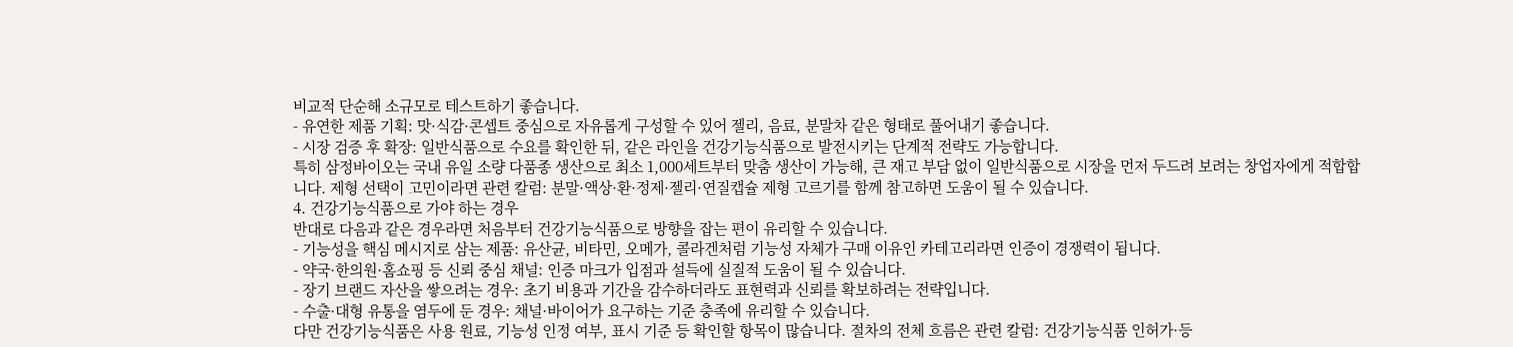비교적 단순해 소규모로 테스트하기 좋습니다.
- 유연한 제품 기획: 맛·식감·콘셉트 중심으로 자유롭게 구성할 수 있어 젤리, 음료, 분말차 같은 형태로 풀어내기 좋습니다.
- 시장 검증 후 확장: 일반식품으로 수요를 확인한 뒤, 같은 라인을 건강기능식품으로 발전시키는 단계적 전략도 가능합니다.
특히 삼정바이오는 국내 유일 소량 다품종 생산으로 최소 1,000세트부터 맞춤 생산이 가능해, 큰 재고 부담 없이 일반식품으로 시장을 먼저 두드려 보려는 창업자에게 적합합니다. 제형 선택이 고민이라면 관련 칼럼: 분말·액상·환·정제·젤리·연질캡슐 제형 고르기를 함께 참고하면 도움이 될 수 있습니다.
4. 건강기능식품으로 가야 하는 경우
반대로 다음과 같은 경우라면 처음부터 건강기능식품으로 방향을 잡는 편이 유리할 수 있습니다.
- 기능성을 핵심 메시지로 삼는 제품: 유산균, 비타민, 오메가, 콜라겐처럼 기능성 자체가 구매 이유인 카테고리라면 인증이 경쟁력이 됩니다.
- 약국·한의원·홈쇼핑 등 신뢰 중심 채널: 인증 마크가 입점과 설득에 실질적 도움이 될 수 있습니다.
- 장기 브랜드 자산을 쌓으려는 경우: 초기 비용과 기간을 감수하더라도 표현력과 신뢰를 확보하려는 전략입니다.
- 수출·대형 유통을 염두에 둔 경우: 채널·바이어가 요구하는 기준 충족에 유리할 수 있습니다.
다만 건강기능식품은 사용 원료, 기능성 인정 여부, 표시 기준 등 확인할 항목이 많습니다. 절차의 전체 흐름은 관련 칼럼: 건강기능식품 인허가·등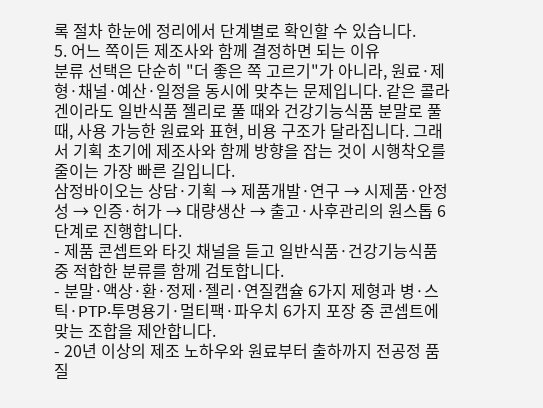록 절차 한눈에 정리에서 단계별로 확인할 수 있습니다.
5. 어느 쪽이든 제조사와 함께 결정하면 되는 이유
분류 선택은 단순히 "더 좋은 쪽 고르기"가 아니라, 원료·제형·채널·예산·일정을 동시에 맞추는 문제입니다. 같은 콜라겐이라도 일반식품 젤리로 풀 때와 건강기능식품 분말로 풀 때, 사용 가능한 원료와 표현, 비용 구조가 달라집니다. 그래서 기획 초기에 제조사와 함께 방향을 잡는 것이 시행착오를 줄이는 가장 빠른 길입니다.
삼정바이오는 상담·기획 → 제품개발·연구 → 시제품·안정성 → 인증·허가 → 대량생산 → 출고·사후관리의 원스톱 6단계로 진행합니다.
- 제품 콘셉트와 타깃 채널을 듣고 일반식품·건강기능식품 중 적합한 분류를 함께 검토합니다.
- 분말·액상·환·정제·젤리·연질캡슐 6가지 제형과 병·스틱·PTP·투명용기·멀티팩·파우치 6가지 포장 중 콘셉트에 맞는 조합을 제안합니다.
- 20년 이상의 제조 노하우와 원료부터 출하까지 전공정 품질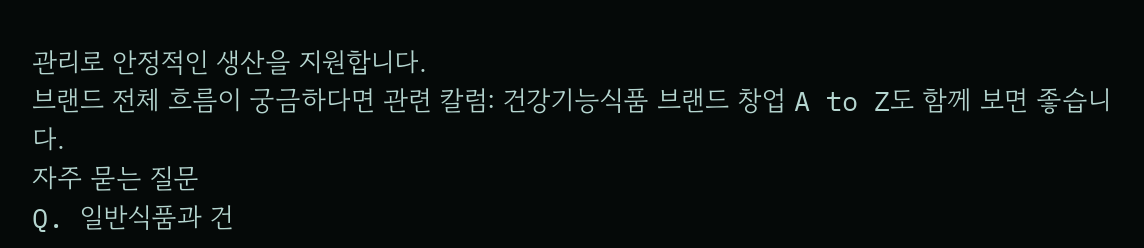관리로 안정적인 생산을 지원합니다.
브랜드 전체 흐름이 궁금하다면 관련 칼럼: 건강기능식품 브랜드 창업 A to Z도 함께 보면 좋습니다.
자주 묻는 질문
Q. 일반식품과 건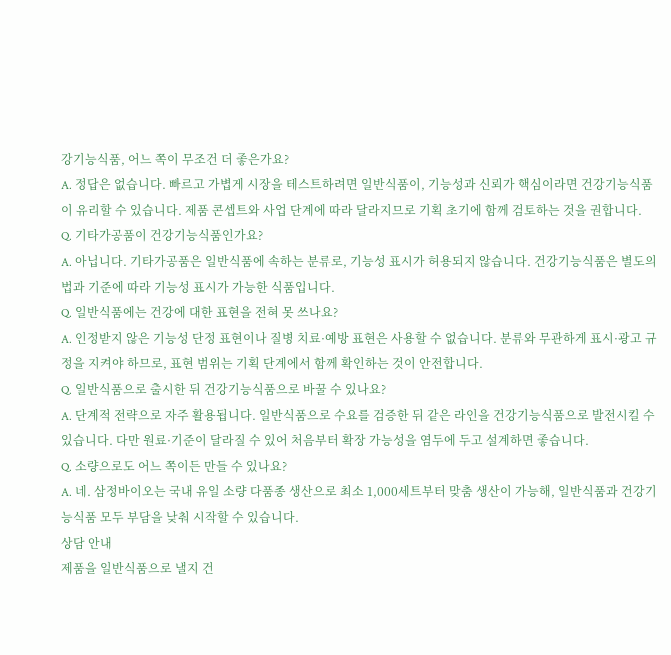강기능식품, 어느 쪽이 무조건 더 좋은가요?
A. 정답은 없습니다. 빠르고 가볍게 시장을 테스트하려면 일반식품이, 기능성과 신뢰가 핵심이라면 건강기능식품이 유리할 수 있습니다. 제품 콘셉트와 사업 단계에 따라 달라지므로 기획 초기에 함께 검토하는 것을 권합니다.
Q. 기타가공품이 건강기능식품인가요?
A. 아닙니다. 기타가공품은 일반식품에 속하는 분류로, 기능성 표시가 허용되지 않습니다. 건강기능식품은 별도의 법과 기준에 따라 기능성 표시가 가능한 식품입니다.
Q. 일반식품에는 건강에 대한 표현을 전혀 못 쓰나요?
A. 인정받지 않은 기능성 단정 표현이나 질병 치료·예방 표현은 사용할 수 없습니다. 분류와 무관하게 표시·광고 규정을 지켜야 하므로, 표현 범위는 기획 단계에서 함께 확인하는 것이 안전합니다.
Q. 일반식품으로 출시한 뒤 건강기능식품으로 바꿀 수 있나요?
A. 단계적 전략으로 자주 활용됩니다. 일반식품으로 수요를 검증한 뒤 같은 라인을 건강기능식품으로 발전시킬 수 있습니다. 다만 원료·기준이 달라질 수 있어 처음부터 확장 가능성을 염두에 두고 설계하면 좋습니다.
Q. 소량으로도 어느 쪽이든 만들 수 있나요?
A. 네. 삼정바이오는 국내 유일 소량 다품종 생산으로 최소 1,000세트부터 맞춤 생산이 가능해, 일반식품과 건강기능식품 모두 부담을 낮춰 시작할 수 있습니다.
상담 안내
제품을 일반식품으로 낼지 건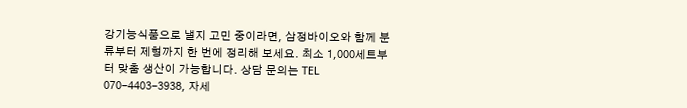강기능식품으로 낼지 고민 중이라면, 삼정바이오와 함께 분류부터 제형까지 한 번에 정리해 보세요. 최소 1,000세트부터 맞춤 생산이 가능합니다. 상담 문의는 TEL 070-4403-3938, 자세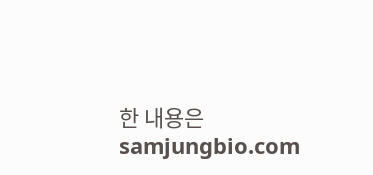한 내용은 samjungbio.com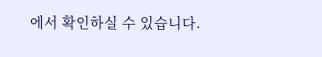에서 확인하실 수 있습니다.